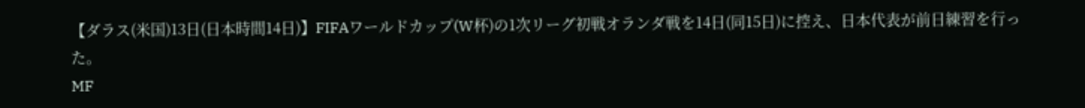【ダラス(米国)13日(日本時間14日)】FIFAワールドカップ(W杯)の1次リーグ初戦オランダ戦を14日(同15日)に控え、日本代表が前日練習を行った。
MF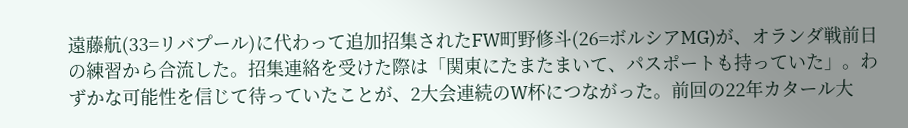遠藤航(33=リバプール)に代わって追加招集されたFW町野修斗(26=ボルシアMG)が、オランダ戦前日の練習から合流した。招集連絡を受けた際は「関東にたまたまいて、パスポートも持っていた」。わずかな可能性を信じて待っていたことが、2大会連続のW杯につながった。前回の22年カタール大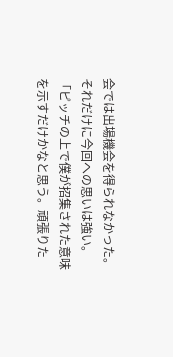会では出場機会を得られなかった。それだけに今回への思いは強い。「ピッチの上で僕が招集された意味を示すだけかなと思う。頑張りた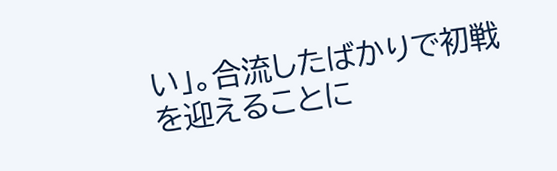い」。合流したばかりで初戦を迎えることに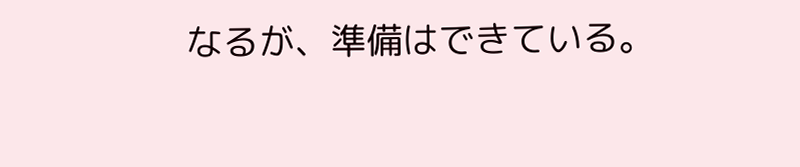なるが、準備はできている。